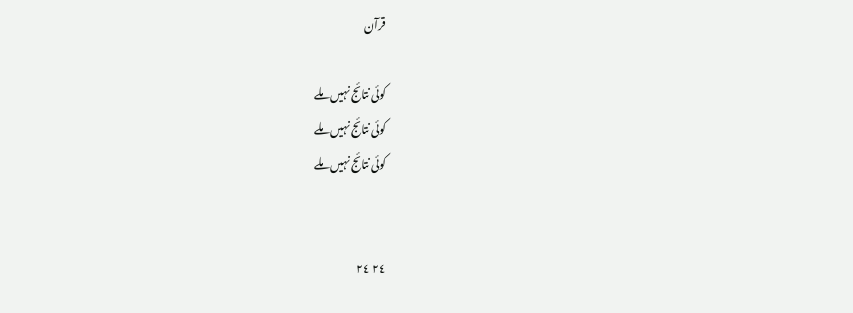قرآن

کوئی نتائج نہیں ملے
کوئی نتائج نہیں ملے
کوئی نتائج نہیں ملے


٢٤ ٢٤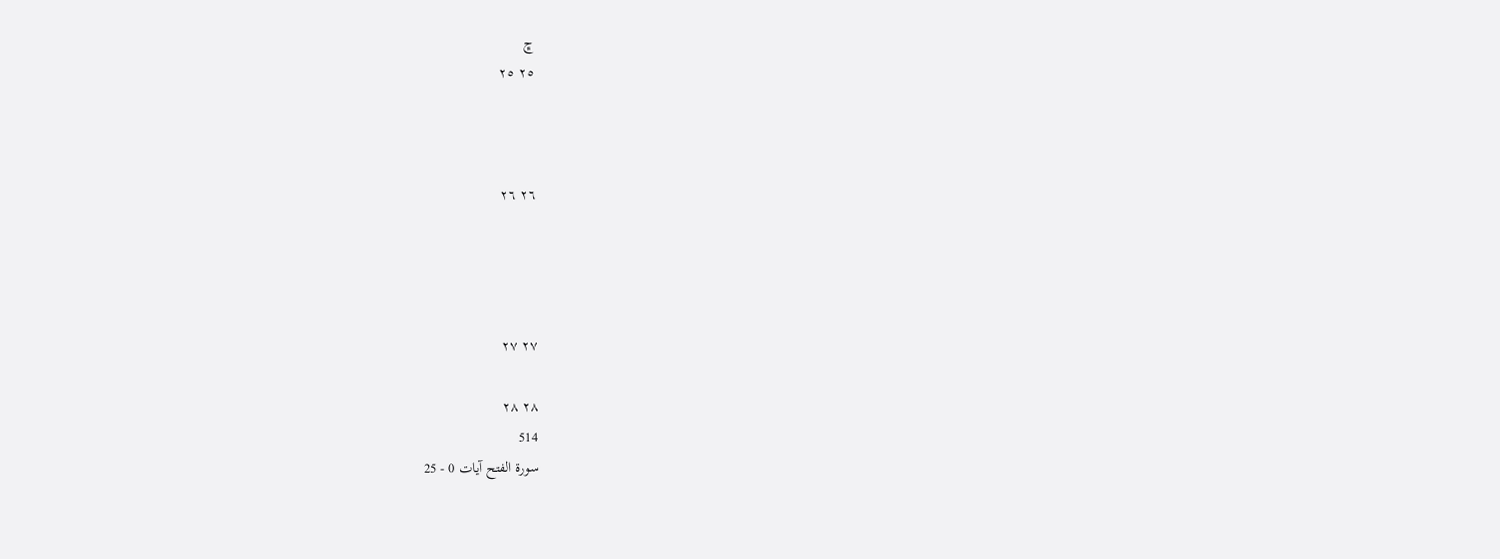ڇ
٢٥ ٢٥



٢٦ ٢٦




٢٧ ٢٧

٢٨ ٢٨
514
سورۃ الفتح آیات 0 - 25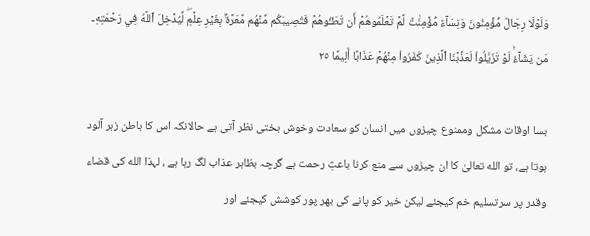وَلَوۡلَا رِجَالٞ مُّؤۡمِنُونَ وَنِسَآءٞ مُّؤۡمِنَٰتٞ لَّمۡ تَعۡلَمُوهُمۡ أَن تَطَـُٔوهُمۡ فَتُصِيبَكُم مِّنۡهُم مَّعَرَّةُۢ بِغَيۡرِ عِلۡمٖۖ لِّيُدۡخِلَ ٱللَّهُ فِي رَحۡمَتِهِۦ مَن يَشَآءُۚ لَوۡ تَزَيَّلُواْ لَعَذَّبۡنَا ٱلَّذِينَ كَفَرُواْ مِنۡهُمۡ عَذَابًا أَلِيمًا ٢٥

بسا اوقات مشكل وممنوع چیزوں میں انسان کو سعادت وخوش بختى نظر آتى ہے حالانكہ اس كا باطن زہر آلود ہوتا ہے، تو الله تعالىٰ كا ان چیزوں سے منع كرنا باعثِ رحمت ہے گرچہ بظاہر عذاب لگ رہا ہے ، لہذا الله كى قضاء وقدر پر سرتسلیم خم كیجئے لیكن خیر كو پانے كى بھر پور كوشش كیجئے اور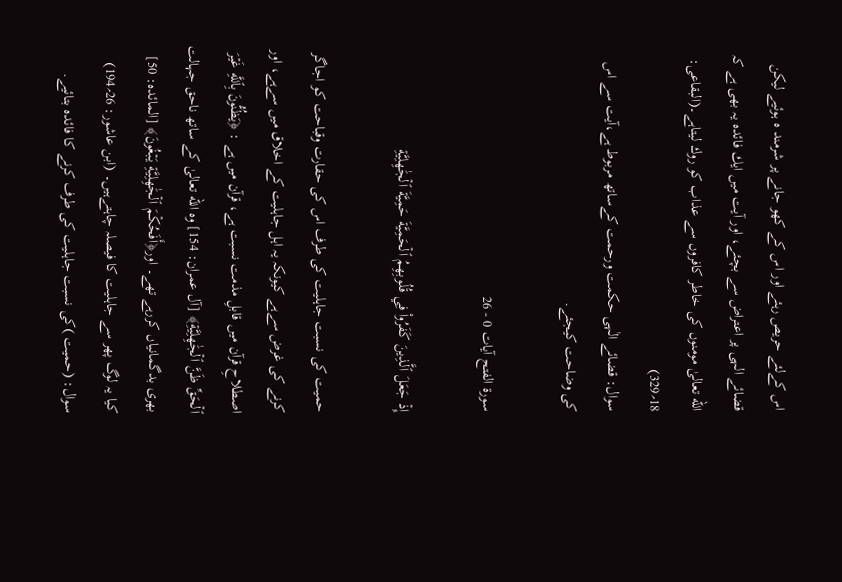اس كےلئے حریص رہئے اور اس كے كھو جانے پر شرمند ه ہوئیے لیكن قضائے الہى پر اعتراض سے بچئے، اور آیت میں ایك فائده یہ بھی ہے كہ الله تعالىٰ مومنوں كى خاطر كافروں سے عذاب كو روك لیتاہے۔(البقاعى: 18؍329)
سوال: قضائے الٰہی حكمت ورحمت كےساتھ مربوط ہے،آیت سے اس كى وضاحت كیجئے.

سورۃ الفتح آیات 0 - 26

إِذۡ جَعَلَ ٱلَّذِينَ كَفَرُواْ فِي قُلُوبِهِمُ ٱلۡحَمِيَّةَ حَمِيَّةَ ٱلۡجَٰهِلِيَّةِ

حمیت كى نسبت جاہلیت كى طرف اس كى حقارت وقباحت كو اجاگر كرنے كى غرض سےہے كیونكہ یہ اہل جاہلیت كے اخلاق میں سےہے، اور اصطلاحِ قرآن میں قابلِ مذمت نسبت ہے، قرآن میں ہے : ﴿يَظُنُّونَ بِٱللَّهِ غَيۡرَ ٱلۡحَقِّ ظَنَّ ٱلۡجَٰهِلِيَّةِ﴾ [آل عمران: 154] وه الله تعالىٰ كے ساتھ ناحق جہالت بھرى بدگمانیاں كررہے تھے۔ اور﴿أَفَحُكۡمَ ٱلۡجَٰهِلِيَّةِ يَبۡغُونَ﴾ [المائده: 50] كیا یہ لوگ پھر سے جاہلیت كا فیصلہ چاہتےہیں۔ (ابن عاشور: 26؍194)
سوال: (حمیت )كى نسبت جاہلیت كى طرف كرنے كا فائده بتائیے.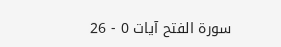سورۃ الفتح آیات 0 - 26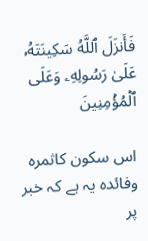فَأَنزَلَ ٱللَّهُ سَكِينَتَهُۥ عَلَىٰ رَسُولِهِۦ وَعَلَى ٱلۡمُؤۡمِنِينَ

اس سكون كاثمره وفائده یہ ہے كہ خبر پر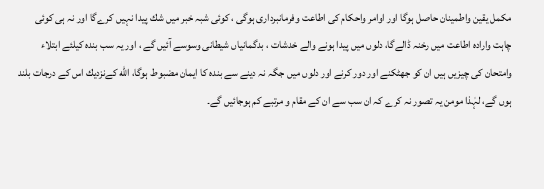مكمل یقین واطمینان حاصل ہوگا اور اوامر واحكام كى اطاعت وفرمانبردارى ہوگى ، كوئى شبہ خبر میں شك پیدا نہیں كرےگا اور نہ ہى كوئى چاہت واراده اطاعت میں رخنہ ڈالےگا، دلوں میں پیدا ہونے والے خدشات ، بدگمانیاں شیطانى وسوسے آئیں گے ، اور یہ سب بنده كیلئے ابتلاء وامتحان كى چیزیں ہیں ان كو جھٹكنے اور دور كرنے اور دلوں میں جگہ نہ دینے سے بنده كا ایمان مضبوط ہوگا، الله كےنزدیك اس كے درجات بلند ہوں گے، لہٰذا مومن یہ تصور نہ کرے کہ ان سب سے ان کے مقام و مرتبے کم ہوجائیں گے۔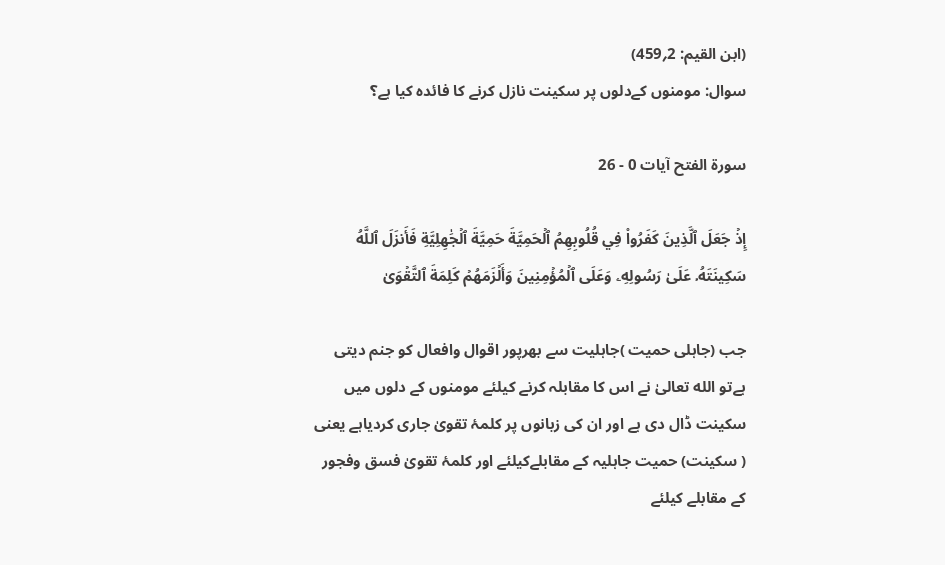(ابن القیم: 2؍459)
سوال: مومنوں كےدلوں پر سكینت نازل كرنے كا فائده كیا ہے؟

سورۃ الفتح آیات 0 - 26

إِذۡ جَعَلَ ٱلَّذِينَ كَفَرُواْ فِي قُلُوبِهِمُ ٱلۡحَمِيَّةَ حَمِيَّةَ ٱلۡجَٰهِلِيَّةِ فَأَنزَلَ ٱللَّهُ سَكِينَتَهُۥ عَلَىٰ رَسُولِهِۦ وَعَلَى ٱلۡمُؤۡمِنِينَ وَأَلۡزَمَهُمۡ كَلِمَةَ ٱلتَّقۡوَىٰ

جب (جاہلى حمیت )جاہلیت سے بھرپور اقوال وافعال كو جنم دیتی ہےتو الله تعالىٰ نے اس كا مقابلہ كرنے كیلئے مومنوں كے دلوں میں سكینت ڈال دی ہے اور ان كى زبانوں پر كلمۂ تقوىٰ جارى كردیاہے یعنی ( سكینت) حمیت جاہلیہ كے مقابلےكیلئے اور كلمۂ تقوىٰ فسق وفجور كے مقابلے كیلئے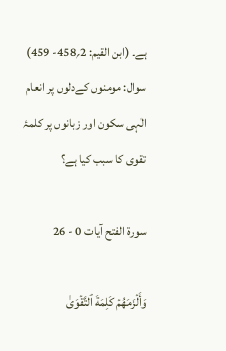ہے۔ (ابن القیم: 2؍458- 459)
سوال: مومنوں كےدلوں پر انعام الٰہى سكون اور زبانوں پر كلمۂ تقوى كا سبب كیا ہے؟

سورۃ الفتح آیات 0 - 26

وَأَلۡزَمَهُمۡ كَلِمَةَ ٱلتَّقۡوَىٰ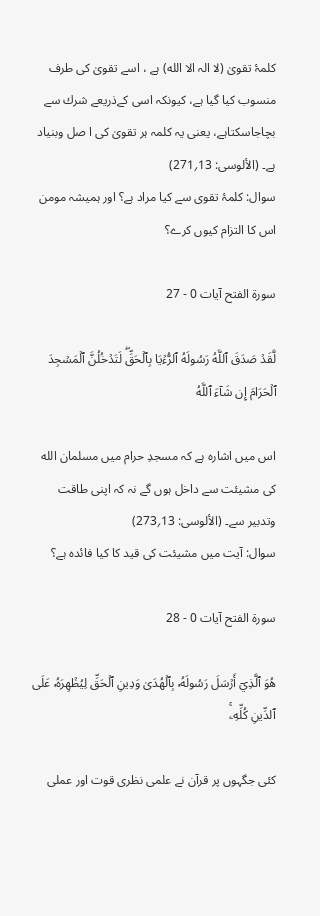كلمۂ تقوىٰ (لا الہ الا الله) ہے ، اسے تقوىٰ كى طرف منسوب كیا گیا ہے، كیونكہ اسى كےذریعے شرك سے بچاجاسكتاہے، یعنى یہ كلمہ ہر تقوىٰ كى ا صل وبنیاد ہے۔ (الألوسى: 13؍271)
سوال: كلمۂ تقوى سے كیا مراد ہے؟ اور ہمیشہ مومن اس كا التزام كیوں كرے؟

سورۃ الفتح آیات 0 - 27

لَّقَدۡ صَدَقَ ٱللَّهُ رَسُولَهُ ٱلرُّءۡيَا بِٱلۡحَقِّۖ لَتَدۡخُلُنَّ ٱلۡمَسۡجِدَ ٱلۡحَرَامَ إِن شَآءَ ٱللَّهُ

اس میں اشاره ہے كہ مسجدِ حرام میں مسلمان الله كى مشیئت سے داخل ہوں گے نہ كہ اپنى طاقت وتدبیر سے۔ (الألوسى: 13؍273)
سوال: آیت میں مشیئت كى قید كا كیا فائده ہے؟

سورۃ الفتح آیات 0 - 28

هُوَ ٱلَّذِيٓ أَرۡسَلَ رَسُولَهُۥ بِٱلۡهُدَىٰ وَدِينِ ٱلۡحَقِّ لِيُظۡهِرَهُۥ عَلَى ٱلدِّينِ كُلِّهِۦۚ

كئى جگہوں پر قرآن نے علمى نظری قوت اور عملى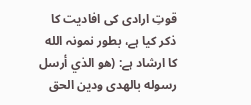قوتِ ارادی كى افادیت كا ذكر كیا ہے، بطور نمونہ الله كا ارشاد ہے: (هو الذي أرسل رسوله بالهدى ودين الحق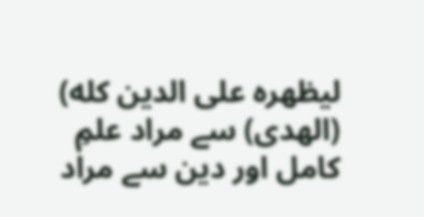ليظهره على الدين كله) (الهدى) سے مراد علمِ كامل اور دین سے مراد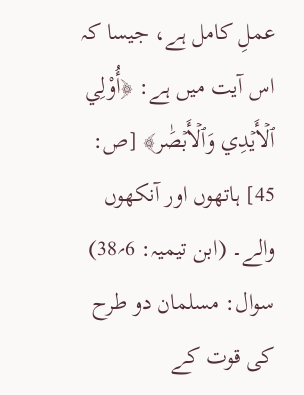عملِ كامل ہے، جیسا كہ اس آیت میں ہے: ﴿أُوْلِي ٱلۡأَيۡدِي وَٱلۡأَبۡصَٰر﴾ [ص: 45] ہاتھوں اور آنكھوں والے۔ (ابن تیمیہ: 6؍38)
سوال: مسلمان دو طرح كى قوت كے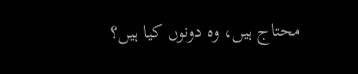محتاج ہیں، وه دونوں كیا ہیں؟